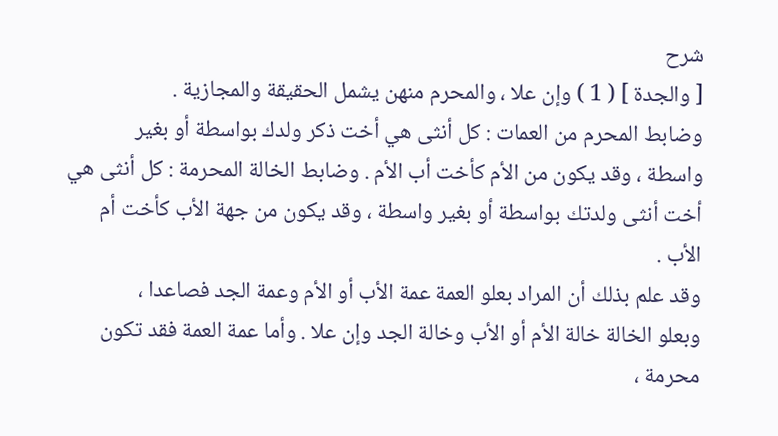شرح
[ والجدة ] ( 1 ) وإن علا ، والمحرم منهن يشمل الحقيقة والمجازية .
وضابط المحرم من العمات : كل أنثى هي أخت ذكر ولدك بواسطة أو بغير
واسطة ، وقد يكون من الأم كأخت أب الأم . وضابط الخالة المحرمة : كل أنثى هي
أخت أنثى ولدتك بواسطة أو بغير واسطة ، وقد يكون من جهة الأب كأخت أم
الأب .
وقد علم بذلك أن المراد بعلو العمة عمة الأب أو الأم وعمة الجد فصاعدا ،
وبعلو الخالة خالة الأم أو الأب وخالة الجد وإن علا . وأما عمة العمة فقد تكون
محرمة ،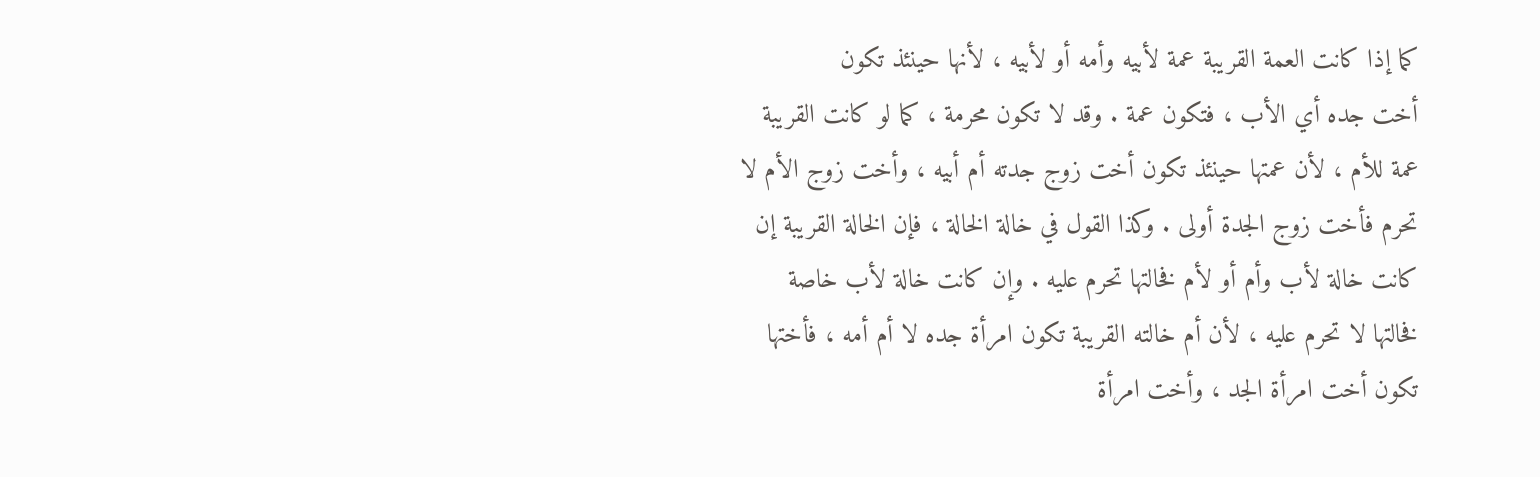كما إذا كانت العمة القريبة عمة لأبيه وأمه أو لأبيه ، لأنها حينئذ تكون
أخت جده أي الأب ، فتكون عمة . وقد لا تكون محرمة ، كما لو كانت القريبة
عمة للأم ، لأن عمتها حينئذ تكون أخت زوج جدته أم أبيه ، وأخت زوج الأم لا
تحرم فأخت زوج الجدة أولى . وكذا القول في خالة الخالة ، فإن الخالة القريبة إن
كانت خالة لأب وأم أو لأم فخالتها تحرم عليه . وإن كانت خالة لأب خاصة
فخالتها لا تحرم عليه ، لأن أم خالته القريبة تكون امرأة جده لا أم أمه ، فأختها
تكون أخت امرأة الجد ، وأخت امرأة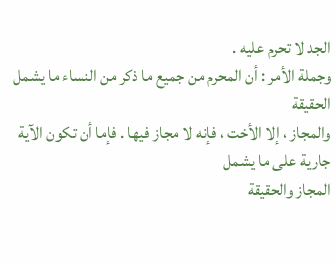الجد لا تحرم عليه .
وجملة الأمر : أن المحرم من جميع ما ذكر من النساء ما يشمل الحقيقة
والمجاز ، إلا الأخت ، فإنه لا مجاز فيها . فإما أن تكون الآية جارية على ما يشمل
المجاز والحقيقة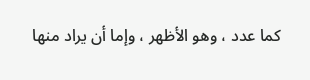كما عدد ، وهو الأظهر ، وإما أن يراد منها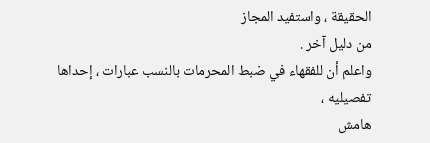الحقيقة ، واستفيد المجاز
من دليل آخر .
واعلم أن للفقهاء في ضبط المحرمات بالنسب عبارات ، إحداها تفصيليه ،
هامش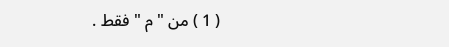( 1 ) من " م " فقط .